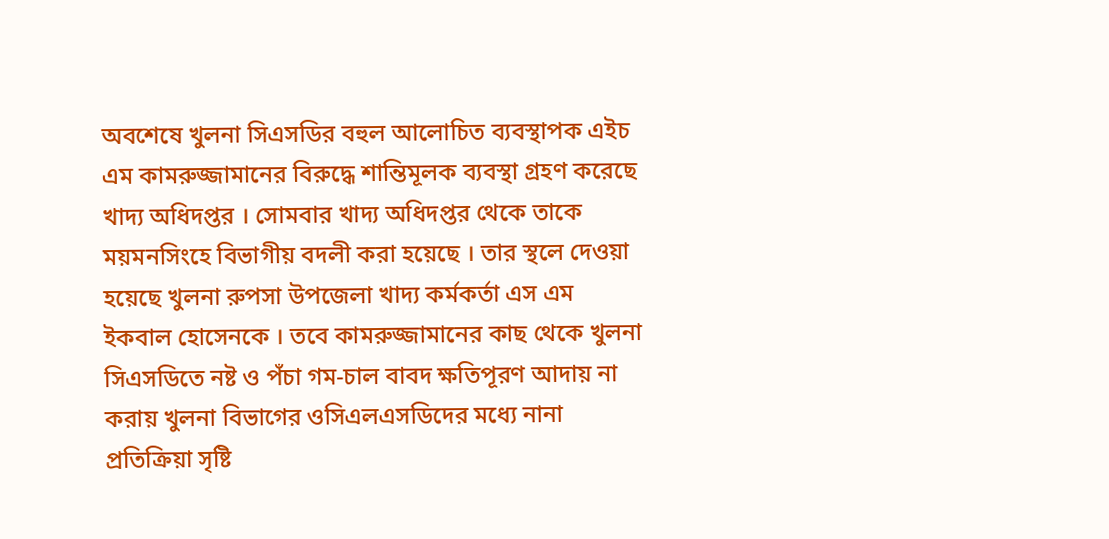অবশেষে খুলনা সিএসডির বহুল আলোচিত ব্যবস্থাপক এইচ এম কামরুজ্জামানের বিরুদ্ধে শান্তিমূলক ব্যবস্থা গ্রহণ করেছে খাদ্য অধিদপ্তর । সোমবার খাদ্য অধিদপ্তর থেকে তাকে ময়মনসিংহে বিভাগীয় বদলী করা হয়েছে । তার স্থলে দেওয়া হয়েছে খুলনা রুপসা উপজেলা খাদ্য কর্মকর্তা এস এম ইকবাল হোসেনকে । তবে কামরুজ্জামানের কাছ থেকে খুলনা সিএসডিতে নষ্ট ও পঁচা গম-চাল বাবদ ক্ষতিপূরণ আদায় না করায় খুলনা বিভাগের ওসিএলএসডিদের মধ্যে নানা প্রতিক্রিয়া সৃষ্টি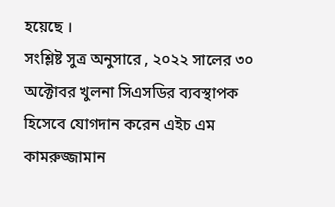হয়েছে ।
সংশ্লিষ্ট সুত্র অনুসারে , ২০২২ সালের ৩০ অক্টোবর খুলনা সিএসডির ব্যবস্থাপক হিসেবে যোগদান করেন এইচ এম কামরুজ্জামান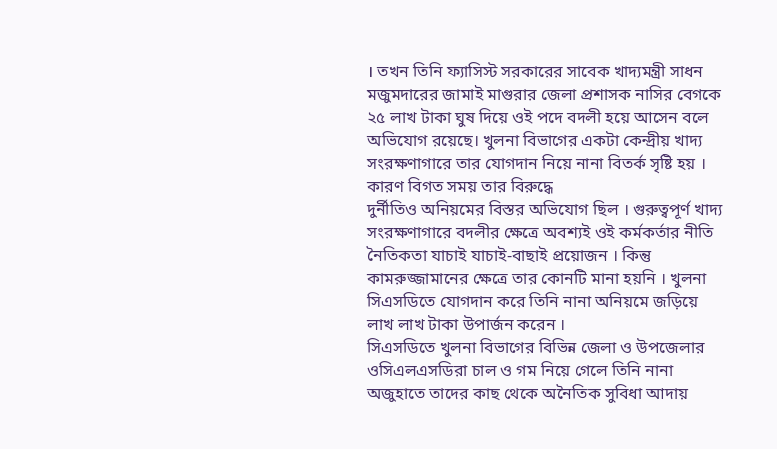। তখন তিনি ফ্যাসিস্ট সরকারের সাবেক খাদ্যমন্ত্রী সাধন মজুমদারের জামাই মাগুরার জেলা প্রশাসক নাসির বেগকে ২৫ লাখ টাকা ঘুষ দিয়ে ওই পদে বদলী হয়ে আসেন বলে অভিযোগ রয়েছে। খুলনা বিভাগের একটা কেন্দ্রীয় খাদ্য সংরক্ষণাগারে তার যোগদান নিয়ে নানা বিতর্ক সৃষ্টি হয় । কারণ বিগত সময় তার বিরুদ্ধে
দুর্নীতিও অনিয়মের বিস্তর অভিযোগ ছিল । গুরুত্বপূর্ণ খাদ্য সংরক্ষণাগারে বদলীর ক্ষেত্রে অবশ্যই ওই কর্মকর্তার নীতি নৈতিকতা যাচাই যাচাই-বাছাই প্রয়োজন । কিন্তু কামরুজ্জামানের ক্ষেত্রে তার কোনটি মানা হয়নি । খুলনা সিএসডিতে যোগদান করে তিনি নানা অনিয়মে জড়িয়ে লাখ লাখ টাকা উপার্জন করেন ।
সিএসডিতে খুলনা বিভাগের বিভিন্ন জেলা ও উপজেলার ওসিএলএসডিরা চাল ও গম নিয়ে গেলে তিনি নানা অজুহাতে তাদের কাছ থেকে অনৈতিক সুবিধা আদায়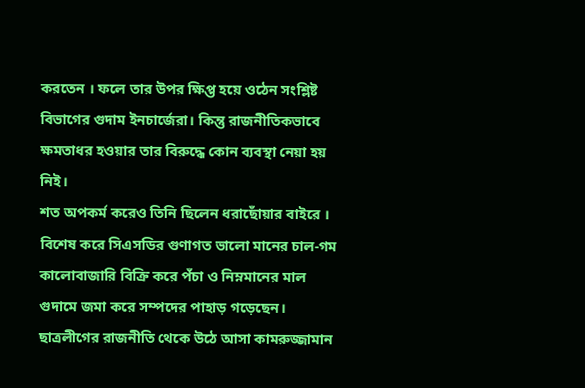করতেন । ফলে তার উপর ক্ষিপ্ত হয়ে ওঠেন সংশ্লিষ্ট বিভাগের গুদাম ইনচার্জেরা। কিন্তু রাজনীতিকভাবে ক্ষমতাধর হওয়ার তার বিরুদ্ধে কোন ব্যবস্থা নেয়া হয় নিই।
শত অপকর্ম করেও তিনি ছিলেন ধরাছোঁয়ার বাইরে । বিশেষ করে সিএসডির গুণাগত ভালো মানের চাল-গম কালোবাজারি বিক্রি করে পঁচা ও নিম্নমানের মাল গুদামে জমা করে সম্পদের পাহাড় গড়েছেন।
ছাত্রলীগের রাজনীতি থেকে উঠে আসা কামরুজ্জামান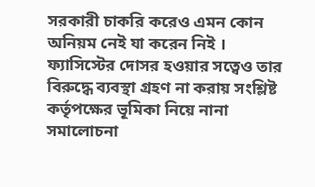সরকারী চাকরি করেও এমন কোন অনিয়ম নেই যা করেন নিই । ফ্যাসিস্টের দোসর হওয়ার সত্বেও তার বিরুদ্ধে ব্যবস্থা গ্রহণ না করায় সংশ্লিষ্ট কর্তৃপক্ষের ভূমিকা নিয়ে নানা সমালোচনা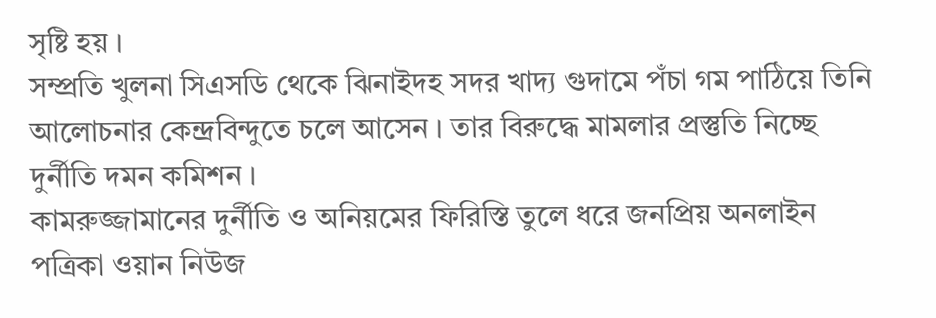সৃষ্টি হয় ।
সম্প্রতি খুলনা সিএসডি থেকে ঝিনাইদহ সদর খাদ্য গুদামে পঁচা গম পাঠিয়ে তিনি আলোচনার কেন্দ্রবিন্দুতে চলে আসেন । তার বিরুদ্ধে মামলার প্রস্তুতি নিচ্ছে দুর্নীতি দমন কমিশন ।
কামরুজ্জামানের দুর্নীতি ও অনিয়মের ফিরিস্তি তুলে ধরে জনপ্রিয় অনলাইন পত্রিকা ওয়ান নিউজ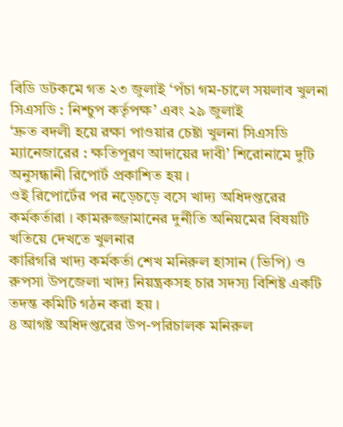বিডি ডটকমে গত ২৩ জুলাই ‘পঁচা গম-চালে সয়লাব খুলনা সিএসডি : নিশ্চুপ কর্তৃপক্ষ’ এবং ২৯ জুলাই
‘দ্রুত বদলী হয়ে রক্ষা পাওয়ার চেষ্টা খুলনা সিএসডি ম্যানেজারের : ক্ষতিপূরণ আদায়ের দাবী’ শিরোনামে দুটি অনুসন্ধানী রিপোর্ট প্রকাশিত হয় ।
ওই রিপোর্টের পর নড়েচড়ে বসে খাদ্য অধিদপ্তরের কর্মকর্তারা । কামরুজ্জামানের দুর্নীতি অনিয়মের বিষয়টি খতিয়ে দেখতে খুলনার
কারিগরি খাদ্য কর্মকর্তা শেখ মনিরুল হাসান (ভিপি) ও রুপসা উপজেলা খাদ্য নিয়ন্ত্রকসহ চার সদস্য বিশিষ্ট একটি তদন্ত কমিটি গঠন করা হয় ।
৪ আগষ্ট অধিদপ্তরের উপ-পরিচালক মনিরুল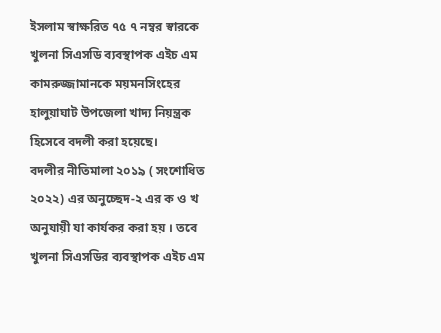ইসলাম স্বাক্ষরিত ৭৫ ৭ নম্বর স্বারকে খুলনা সিএসডি ব্যবস্থাপক এইচ এম কামরুজ্জামানকে ময়মনসিংহের হালুয়াঘাট উপজেলা খাদ্য নিয়ন্ত্রক হিসেবে বদলী করা হয়েছে।
বদলীর নীতিমালা ২০১৯ ( সংশোধিত ২০২২) এর অনুচ্ছেদ-২ এর ক ও খ অনুযায়ী যা কার্যকর করা হয় । তবে খুলনা সিএসডির ব্যবস্থাপক এইচ এম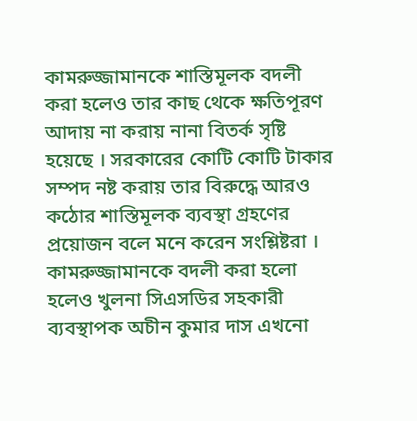কামরুজ্জামানকে শাস্তিমূলক বদলী করা হলেও তার কাছ থেকে ক্ষতিপূরণ আদায় না করায় নানা বিতর্ক সৃষ্টি হয়েছে । সরকারের কোটি কোটি টাকার সম্পদ নষ্ট করায় তার বিরুদ্ধে আরও কঠোর শাস্তিমূলক ব্যবস্থা গ্রহণের প্রয়োজন বলে মনে করেন সংশ্লিষ্টরা ।
কামরুজ্জামানকে বদলী করা হলো হলেও খুলনা সিএসডির সহকারী ব্যবস্থাপক অচীন কুমার দাস এখনো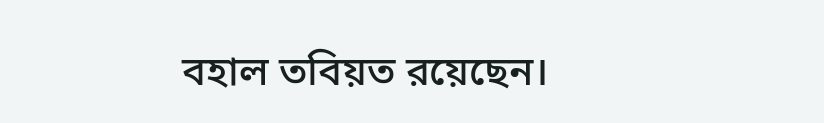বহাল তবিয়ত রয়েছেন।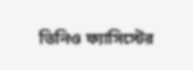তিনিও ফ্যাসিস্টের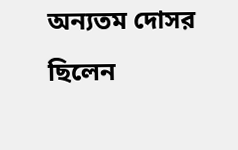অন্যতম দোসর ছিলেন